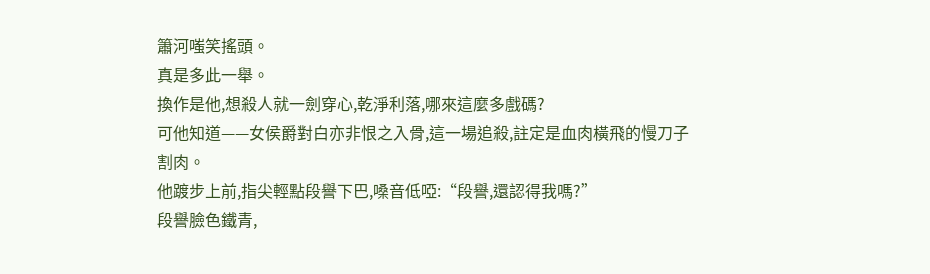簫河嗤笑搖頭。
真是多此一舉。
換作是他,想殺人就一劍穿心,乾淨利落,哪來這麼多戲碼?
可他知道——女侯爵對白亦非恨之入骨,這一場追殺,註定是血肉橫飛的慢刀子割肉。
他踱步上前,指尖輕點段譽下巴,嗓音低啞:“段譽,還認得我嗎?”
段譽臉色鐵青,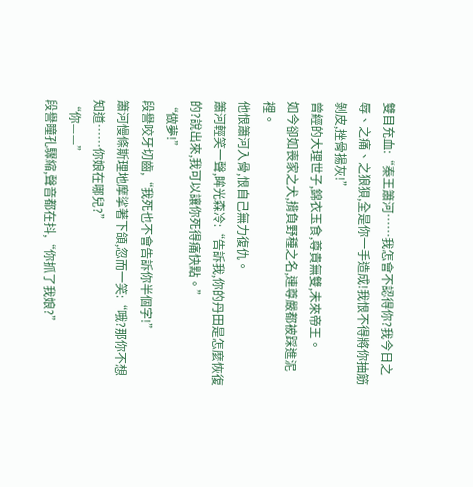雙目充血:“秦王簫河……我怎會不認得你?我今日之辱、之痛、之狼狽,全是你一手造成!我恨不得將你抽筋剝皮,挫骨揚灰!”
曾經的大理世子,錦衣玉食,尊貴無雙,未來帝王。
如今卻如喪家之犬,揹負野種之名,連尊嚴都被踩進泥裡。
他恨簫河入骨,恨自己無力復仇。
簫河輕笑一聲,眸光森冷:“告訴我,你的丹田是怎麼恢復的?說出來,我可以讓你死得痛快點。”
“做夢!”
段譽咬牙切齒,“我死也不會告訴你半個字!”
簫河慢條斯理地摩挲著下頜,忽而一笑:“哦?那你不想知道……你娘在哪兒?”
“你——”
段譽瞳孔驟縮,聲音都在抖,“你抓了我娘?”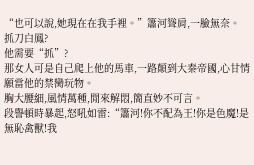“也可以說,她現在在我手裡。”簫河聳肩,一臉無奈。
抓刀白鳳?
他需要“抓”?
那女人可是自己爬上他的馬車,一路顛到大秦帝國,心甘情願當他的禁臠玩物。
胸大腰細,風情萬種,閒來解悶,簡直妙不可言。
段譽頓時暴起,怒吼如雷:“簫河!你不配為王!你是色魔!是無恥禽獸!我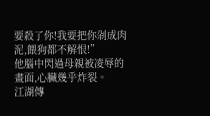要殺了你!我要把你剁成肉泥,餵狗都不解恨!”
他腦中閃過母親被凌辱的畫面,心臟幾乎炸裂。
江湖傳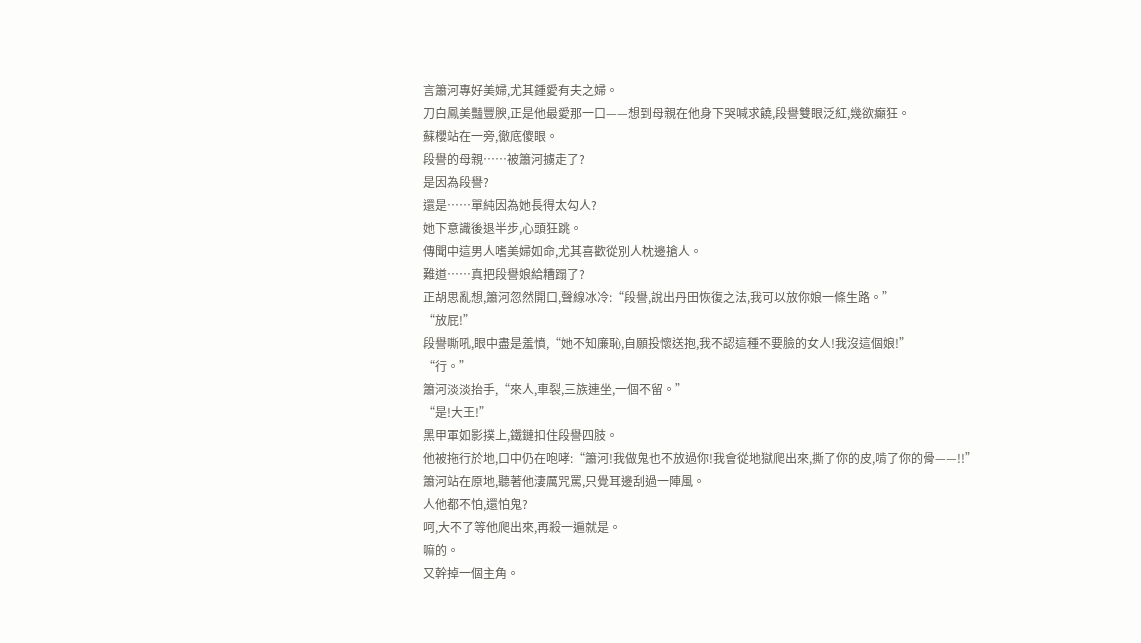言簫河專好美婦,尤其鍾愛有夫之婦。
刀白鳳美豔豐腴,正是他最愛那一口——想到母親在他身下哭喊求饒,段譽雙眼泛紅,幾欲癲狂。
蘇櫻站在一旁,徹底傻眼。
段譽的母親……被簫河擄走了?
是因為段譽?
還是……單純因為她長得太勾人?
她下意識後退半步,心頭狂跳。
傳聞中這男人嗜美婦如命,尤其喜歡從別人枕邊搶人。
難道……真把段譽娘給糟蹋了?
正胡思亂想,簫河忽然開口,聲線冰冷:“段譽,說出丹田恢復之法,我可以放你娘一條生路。”
“放屁!”
段譽嘶吼,眼中盡是羞憤,“她不知廉恥,自願投懷送抱,我不認這種不要臉的女人!我沒這個娘!”
“行。”
簫河淡淡抬手,“來人,車裂,三族連坐,一個不留。”
“是!大王!”
黑甲軍如影撲上,鐵鏈扣住段譽四肢。
他被拖行於地,口中仍在咆哮:“簫河!我做鬼也不放過你!我會從地獄爬出來,撕了你的皮,啃了你的骨——!!”
簫河站在原地,聽著他淒厲咒罵,只覺耳邊刮過一陣風。
人他都不怕,還怕鬼?
呵,大不了等他爬出來,再殺一遍就是。
嘛的。
又幹掉一個主角。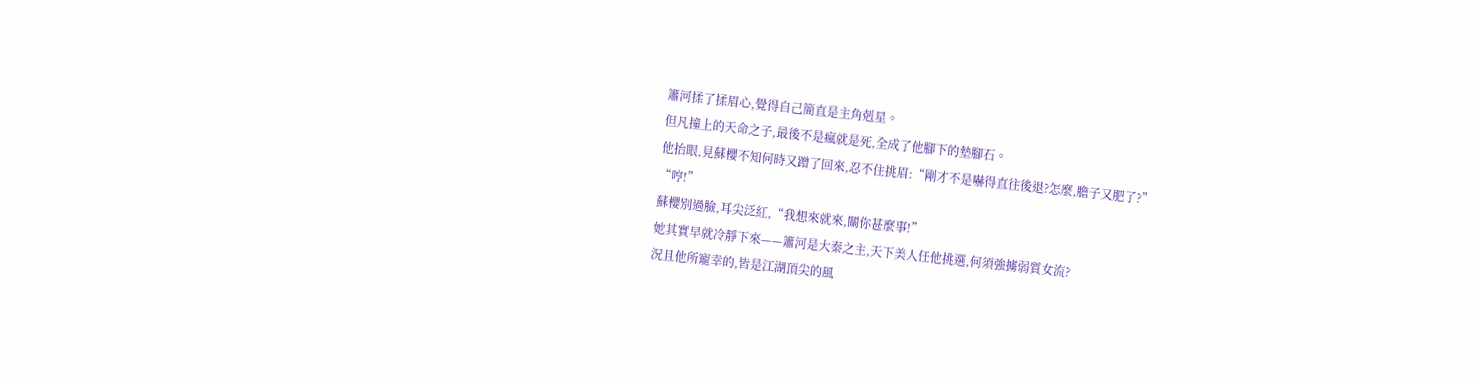簫河揉了揉眉心,覺得自己簡直是主角剋星。
但凡撞上的天命之子,最後不是瘋就是死,全成了他腳下的墊腳石。
他抬眼,見蘇櫻不知何時又蹭了回來,忍不住挑眉:“剛才不是嚇得直往後退?怎麼,膽子又肥了?”
“哼!”
蘇櫻別過臉,耳尖泛紅,“我想來就來,關你甚麼事!”
她其實早就冷靜下來——簫河是大秦之主,天下美人任他挑選,何須強擄弱質女流?
況且他所寵幸的,皆是江湖頂尖的風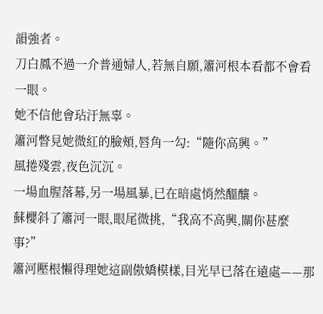韻強者。
刀白鳳不過一介普通婦人,若無自願,簫河根本看都不會看一眼。
她不信他會玷汙無辜。
簫河瞥見她微紅的臉頰,唇角一勾:“隨你高興。”
風捲殘雲,夜色沉沉。
一場血腥落幕,另一場風暴,已在暗處悄然醞釀。
蘇櫻斜了簫河一眼,眼尾微挑,“我高不高興,關你甚麼事?”
簫河壓根懶得理她這副傲嬌模樣,目光早已落在遠處——那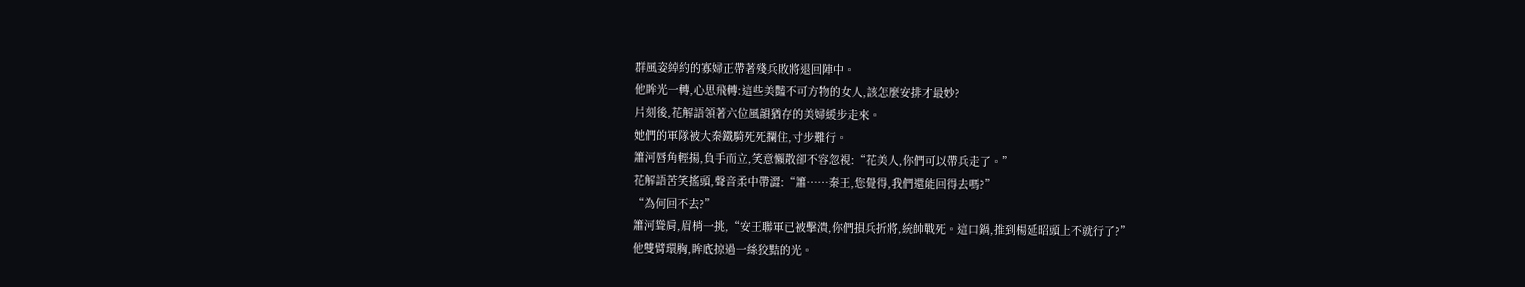群風姿綽約的寡婦正帶著殘兵敗將退回陣中。
他眸光一轉,心思飛轉:這些美豔不可方物的女人,該怎麼安排才最妙?
片刻後,花解語領著六位風韻猶存的美婦緩步走來。
她們的軍隊被大秦鐵騎死死攔住,寸步難行。
簫河唇角輕揚,負手而立,笑意懶散卻不容忽視:“花美人,你們可以帶兵走了。”
花解語苦笑搖頭,聲音柔中帶澀:“簫……秦王,您覺得,我們還能回得去嗎?”
“為何回不去?”
簫河聳肩,眉梢一挑,“安王聯軍已被擊潰,你們損兵折將,統帥戰死。這口鍋,推到楊延昭頭上不就行了?”
他雙臂環胸,眸底掠過一絲狡黠的光。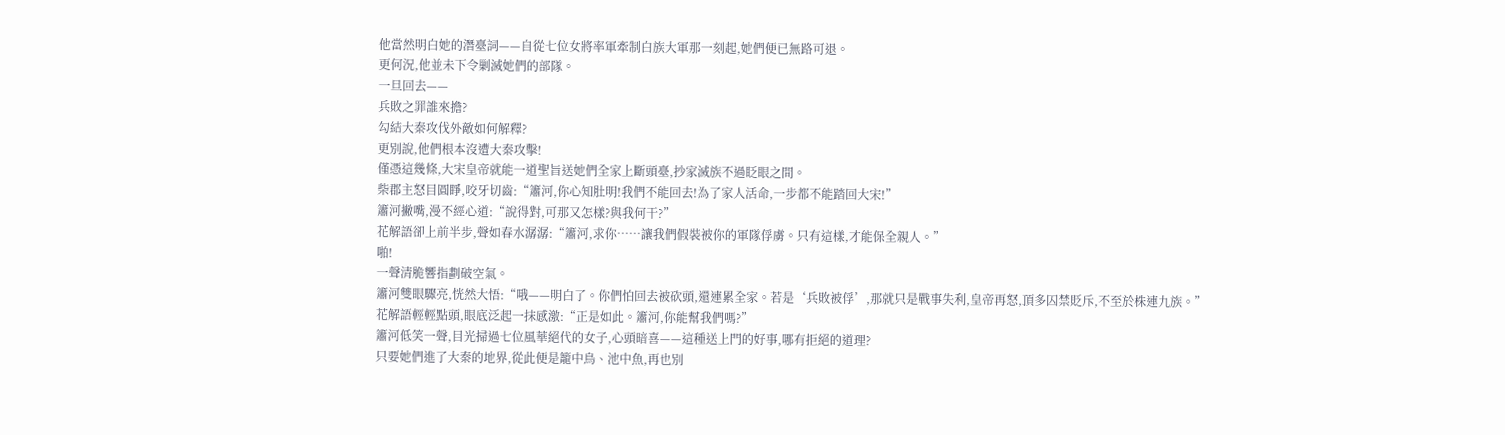他當然明白她的潛臺詞——自從七位女將率軍牽制白族大軍那一刻起,她們便已無路可退。
更何況,他並未下令剿滅她們的部隊。
一旦回去——
兵敗之罪誰來擔?
勾結大秦攻伐外敵如何解釋?
更別說,他們根本沒遭大秦攻擊!
僅憑這幾條,大宋皇帝就能一道聖旨送她們全家上斷頭臺,抄家滅族不過眨眼之間。
柴郡主怒目圓睜,咬牙切齒:“簫河,你心知肚明!我們不能回去!為了家人活命,一步都不能踏回大宋!”
簫河撇嘴,漫不經心道:“說得對,可那又怎樣?與我何干?”
花解語卻上前半步,聲如春水潺潺:“簫河,求你……讓我們假裝被你的軍隊俘虜。只有這樣,才能保全親人。”
啪!
一聲清脆響指劃破空氣。
簫河雙眼驟亮,恍然大悟:“哦——明白了。你們怕回去被砍頭,還連累全家。若是‘兵敗被俘’,那就只是戰事失利,皇帝再怒,頂多囚禁貶斥,不至於株連九族。”
花解語輕輕點頭,眼底泛起一抹感激:“正是如此。簫河,你能幫我們嗎?”
簫河低笑一聲,目光掃過七位風華絕代的女子,心頭暗喜——這種送上門的好事,哪有拒絕的道理?
只要她們進了大秦的地界,從此便是籠中鳥、池中魚,再也別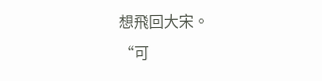想飛回大宋。
“可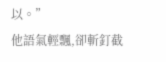以。”
他語氣輕飄,卻斬釘截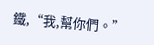鐵,“我,幫你們。”